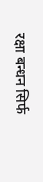रक्षा बन्धन सिर्फ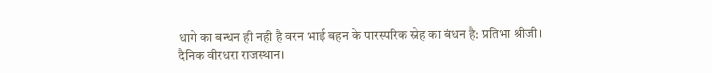धागे का बन्धन ही नही है वरन भाई बहन के पारस्परिक स्नेह का बंधन है: प्रतिभा श्रीजी।
दैनिक वीरधरा राजस्थान।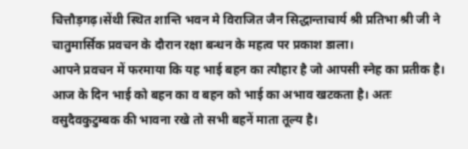चित्तौड़गढ़।सेंथी स्थित शान्ति भवन मे विराजित जैन सिद्धान्ताचार्य श्री प्रतिभा श्री जी ने चातुमार्सिक प्रवचन के दौरान रक्षा बन्धन के महत्व पर प्रकाश डाला।
आपने प्रवचन में फरमाया कि यह भाई बहन का त्यौहार है जो आपसी स्नेह का प्रतीक है। आज के दिन भाई को बहन का व बहन को भाई का अभाव खटकता है। अतः वसुदैवकुटुम्बक की भावना रखे तो सभी बहनें माता तूल्य है।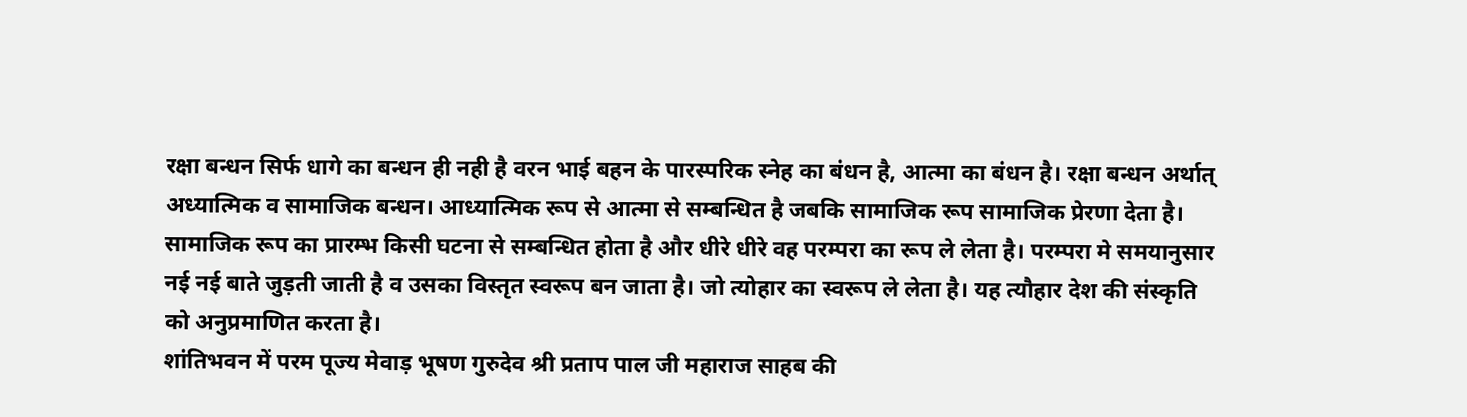रक्षा बन्धन सिर्फ धागे का बन्धन ही नही है वरन भाई बहन के पारस्परिक स्नेह का बंधन है, आत्मा का बंधन है। रक्षा बन्धन अर्थात् अध्यात्मिक व सामाजिक बन्धन। आध्यात्मिक रूप से आत्मा से सम्बन्धित है जबकि सामाजिक रूप सामाजिक प्रेरणा देता है। सामाजिक रूप का प्रारम्भ किसी घटना से सम्बन्धित होता है और धीरे धीरे वह परम्परा का रूप ले लेता है। परम्परा मे समयानुसार नई नई बाते जुड़ती जाती है व उसका विस्तृत स्वरूप बन जाता है। जो त्योहार का स्वरूप ले लेता है। यह त्यौहार देश की संस्कृति को अनुप्रमाणित करता है।
शांतिभवन में परम पूज्य मेवाड़ भूषण गुरुदेव श्री प्रताप पाल जी महाराज साहब की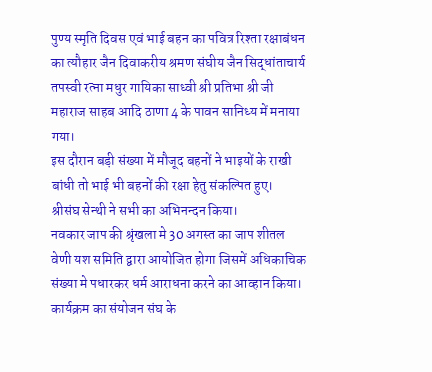पुण्य स्मृति दिवस एवं भाई बहन का पवित्र रिश्ता रक्षाबंधन का त्यौहार जैन दिवाकरीय श्रमण संघीय जैन सिद्धांताचार्य तपस्वी रत्ना मधुर गायिका साध्वी श्री प्रतिभा श्री जी महाराज साहब आदि ठाणा 4 के पावन सानिध्य में मनाया गया।
इस दौरान बड़ी संख्या में मौजूद बहनों ने भाइयों के राखी बांधी तो भाई भी बहनों की रक्षा हेतु संकल्पित हुए।
श्रीसंघ सेन्थी ने सभी का अभिनन्दन किया।
नवकार जाप की श्रृंखला मे 30 अगस्त का जाप शीतल वेणी यश समिति द्वारा आयोजित होगा जिसमें अधिकाचिक संख्या मे पधारकर धर्म आराधना करने का आव्हान किया।
कार्यक्रम का संयोजन संघ के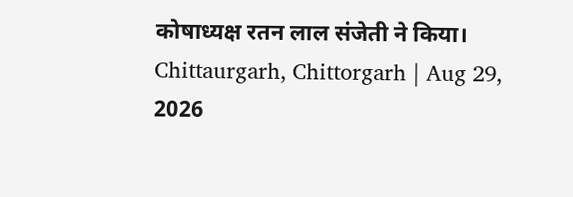कोषाध्यक्ष रतन लाल संजेती ने किया।
Chittaurgarh, Chittorgarh | Aug 29, 2026